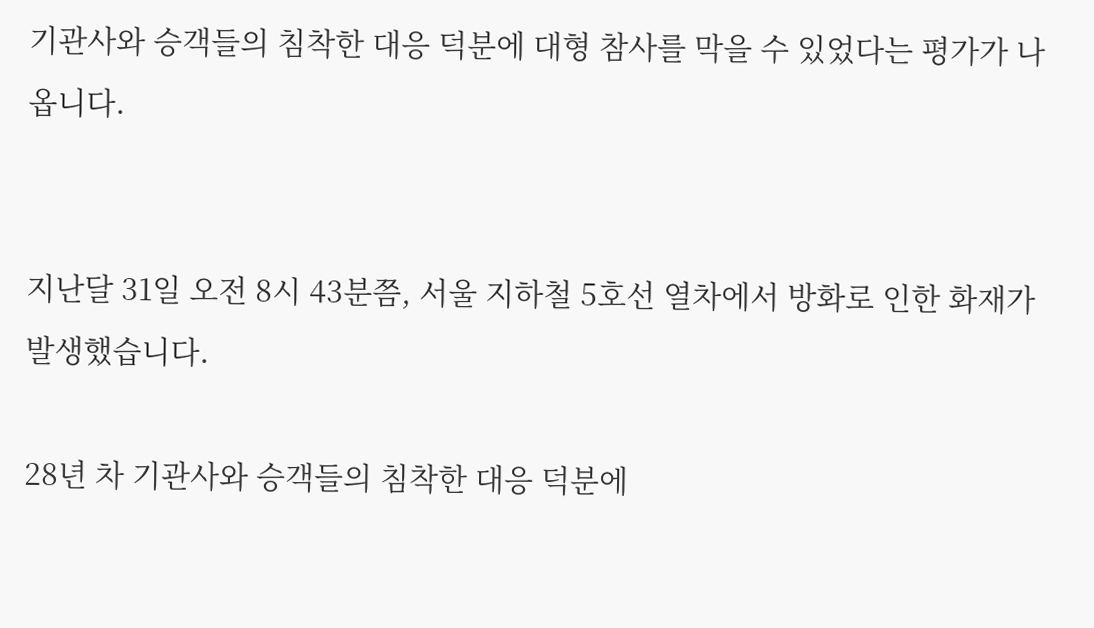기관사와 승객들의 침착한 대응 덕분에 대형 참사를 막을 수 있었다는 평가가 나옵니다.


지난달 31일 오전 8시 43분쯤, 서울 지하철 5호선 열차에서 방화로 인한 화재가 발생했습니다.

28년 차 기관사와 승객들의 침착한 대응 덕분에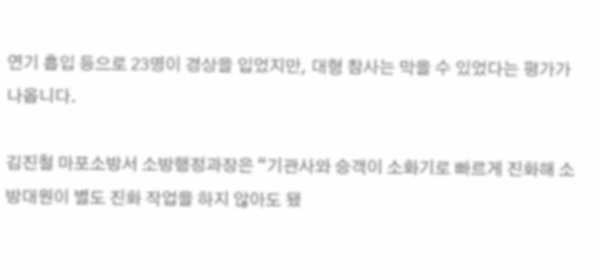연기 흡입 등으로 23명이 경상을 입었지만, 대형 참사는 막을 수 있었다는 평가가 나옵니다.

김진철 마포소방서 소방행정과장은 “기관사와 승객이 소화기로 빠르게 진화해 소방대원이 별도 진화 작업을 하지 않아도 됐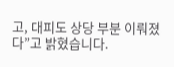고, 대피도 상당 부분 이뤄졌다”고 밝혔습니다.